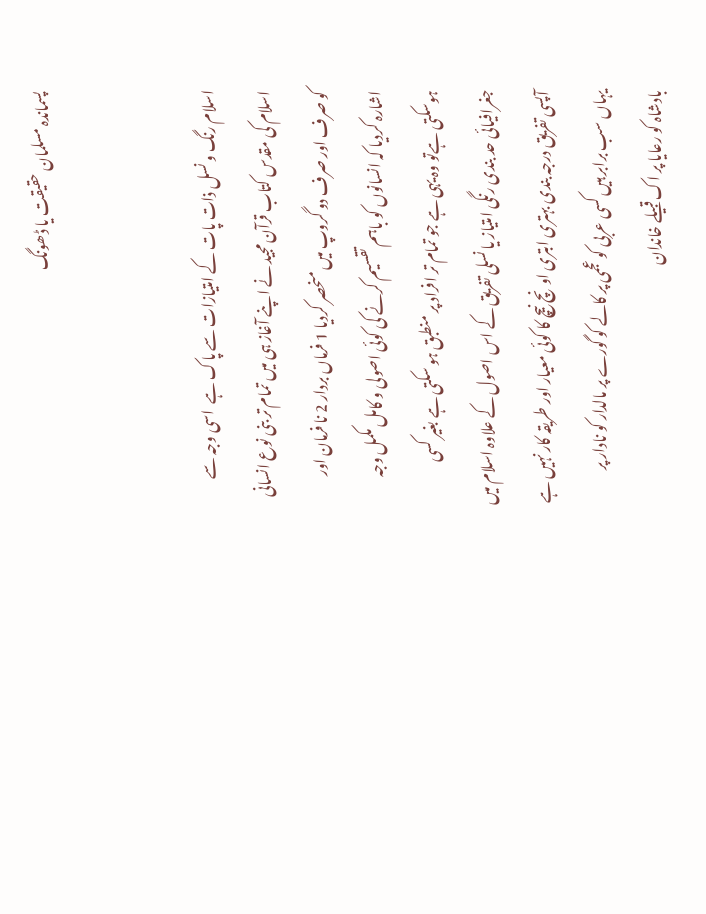پسماندہ مسلمان حقیقت یا ڈھونگ


اسلام رنگ و نسل ذات پات کے امتیازات سے پاک ہے  اسی وجہ سے اسلام کی مقدس کتاب قرآن مجید نے اپنے آغاز ہی میں تمام تر بنی نوع انسانی کو صرف اور صرف دو گروپ میں منحصر کردیا 1 فرماں بردار 2 نا فرمان اور اشارہ کردیا کہ انسانوں کو باہم تقسیم کرنے کی کوئی اصولی و کامل مکمل وجہ ہوسکتی ہےتو وہ یہی ہے جو تمام تر افراد پر منطبق ہو سکتی ہے بغیر کسی جغرافیائی حد بندی رنگی امتیاز یا نسلی تفریق کے اس اصول کے علاوہ اسلام میں آپسی تفریق درجہ بندی بہتری ابتری اونچ نیچ کا کوئی معیار اور طریقہ کار نہیں ہے یہاں سب برابر ہیں کسی عربی کو عجمی پر کالے کو گورے پر مالدار کو نادار پر بادشاہ کو رعایا پر اک قبیلے خاندان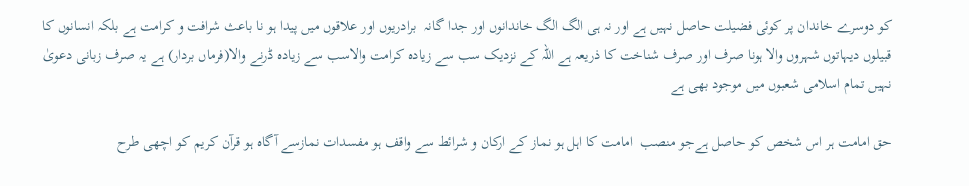کو دوسرے خاندان پر کوئی فضیلت حاصل نہیں ہے اور نہ ہی الگ الگ خاندانوں اور جدا گانہ  برادریوں اور علاقوں میں پیدا ہو نا باعث شرافت و کرامت ہے بلکہ انسانوں کا قبیلوں دیہاتوں شہروں والا ہونا صرف اور صرف شناخت کا ذریعہ ہے اللہ کے نزدیک سب سے زیادہ کرامت والاسب سے زیادہ ڈرنے والا(فرماں بردار) ہے یہ صرف زبانی دعویٰ نہیں تمام اسلامی شعبوں میں موجود بھی ہے

حق امامت ہر اس شخص کو حاصل ہےجو منصب  امامت کا اہل ہو نماز کے ارکان و شرائط سے واقف ہو مفسدات نمازسے آگاہ ہو قرآن کریم کو اچھی طرح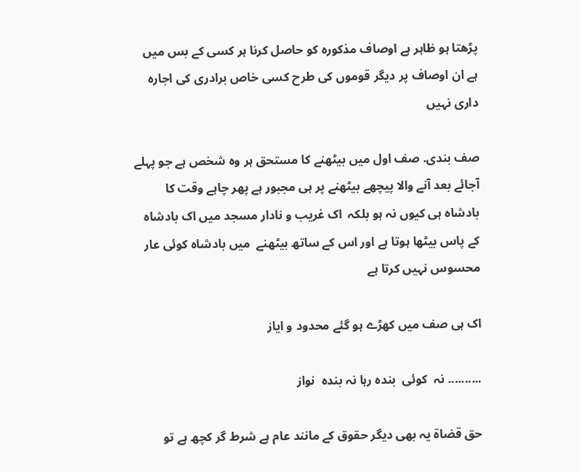پڑھتا ہو ظاہر ہے اوصاف مذکورہ کو حاصل کرنا ہر کسی کے بس میں ہے ان اوصاف پر دیگر قوموں کی طرح کسی خاص برادری کی اجارہ داری نہیں

صف بندی. صف اول میں بیٹھنے کا مستحق ہر وہ شخص ہے جو پہلے آجائے بعد آنے والا پیچھے بیٹھنے پر ہی مجبور ہے پھر چاہے وقت کا بادشاہ ہی کیوں نہ ہو بلکہ  اک غریب و نادار مسجد میں اک بادشاہ کے پاس بیٹھا ہوتا ہے اور اس کے ساتھ بیٹھنے  میں بادشاہ کوئی عار محسوس نہیں کرتا ہے

اک ہی صف میں کھڑے ہو گئے محدود و ایاز

.......... نہ  کوئی  بندہ رہا نہ بندہ  نواز

حق قضاۃ یہ بھی دیگر حقوق کے مانند عام ہے شرط گر کچھ ہے تو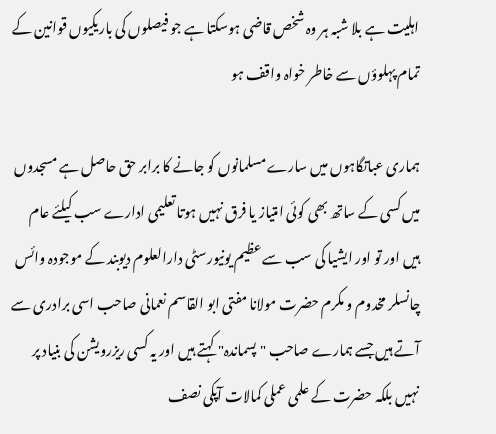اہلیت ہے بلا شبہ ہر وہ شخص قاضی ہوسکتا ہے جو فیصلوں کی باریکیوں قوانین کے تمام پہلوؤں سے خاطر خواہ واقف ہو

ہماری عباتگاہوں میں سارے مسلمانوں کو جانے کا برابر حق حاصل ہے مسجدوں میں کسی کے ساتھ بھی کوئی امتیاز یا فرق نہیں ہوتا تعلیمی ادارے سب کیلئے عام ہیں اور تو اور ایشیا کی سب سے عظیم یونیورسٹی دارالعلوم دیوبند کے موجودہ وائس چانسلر مخدوم و مکرم حضرت مولانا مفتی ابو القاسم نعمانی صاحب اسی برادری سے آتے ہیں جسے ہمارے صاحب "پسماندہ" کہتے ہیں اور یہ کسی ریزرویشن کی بنیاد پر نہیں بلکہ حضرت کے علمی عملی کمالات آپکی نصف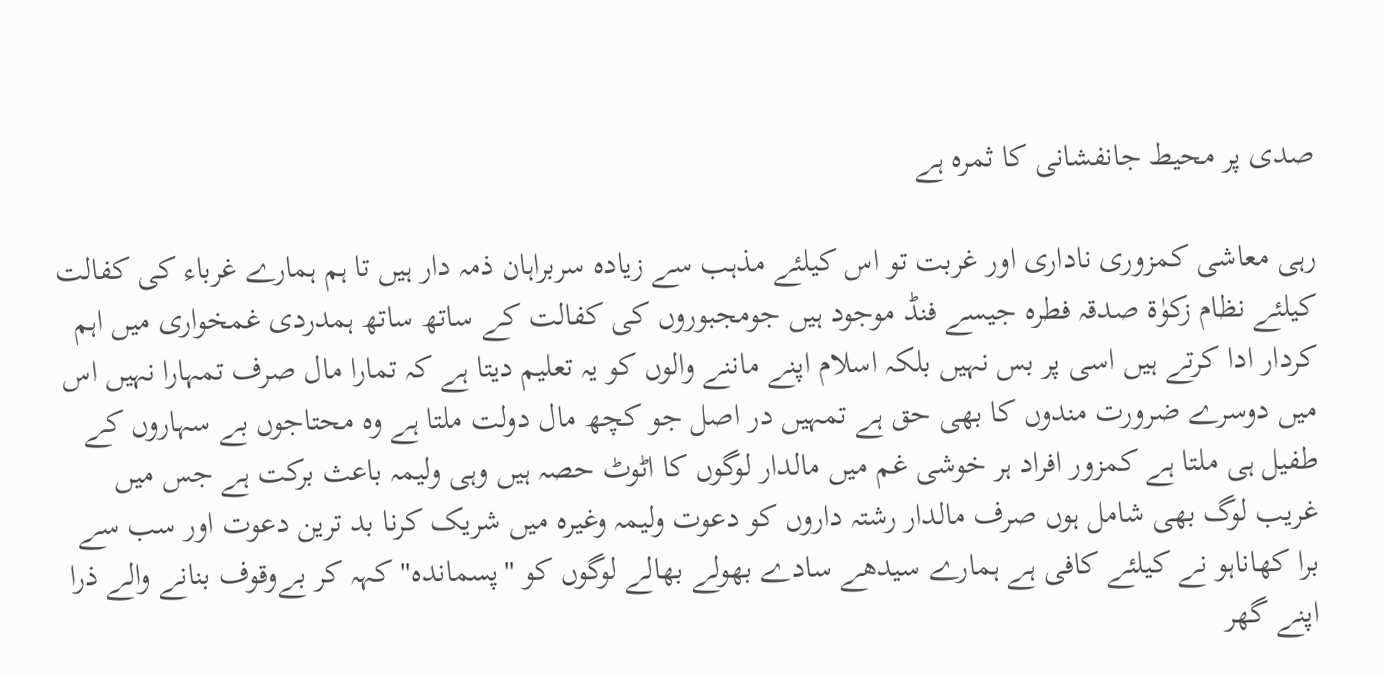صدی پر محیط جانفشانی کا ثمرہ ہے

رہی معاشی کمزوری ناداری اور غربت تو اس کیلئے مذہب سے زیادہ سربراہان ذمہ دار ہیں تا ہم ہمارے غرباء کی کفالت کیلئے نظام زکوٰۃ صدقہ فطرہ جیسے فنڈ موجود ہیں جومجبوروں کی کفالت کے ساتھ ساتھ ہمدردی غمخواری میں اہم کردار ادا کرتے ہیں اسی پر بس نہیں بلکہ اسلام اپنے ماننے والوں کو یہ تعلیم دیتا ہے کہ تمارا مال صرف تمہارا نہیں اس میں دوسرے ضرورت مندوں کا بھی حق ہے تمہیں در اصل جو کچھ مال دولت ملتا ہے وہ محتاجوں بے سہاروں کے طفیل ہی ملتا ہے کمزور افراد ہر خوشی غم میں مالدار لوگوں کا اٹوٹ حصہ ہیں وہی ولیمہ باعث برکت ہے جس میں غریب لوگ بھی شامل ہوں صرف مالدار رشتہ داروں کو دعوت ولیمہ وغیرہ میں شریک کرنا بد ترین دعوت اور سب سے برا کھاناہو نے کیلئے کافی ہے ہمارے سیدھے سادے بھولے بھالے لوگوں کو "پسماندہ" کہہ کر بےوقوف بنانے والے ذرا اپنے گھر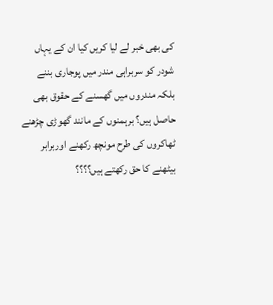کی بھی خبر لے لیا کریں کیا ان کے یہاں شودر کو سربراہی مندر میں پوجاری بننے بلکہ مندروں میں گھسنے کے حقوق بھی حاصل ہیں؟ برہمنوں کے مانند گھوڑی چڑھنے ٹھاکروں کی طرح مونچھ رکھنے اوربرابر بیٹھنے کا حق رکھتے ہیں؟؟؟؟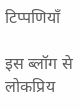टिप्पणियाँ

इस ब्लॉग से लोकप्रिय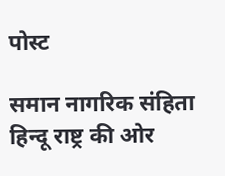पोस्ट

समान नागरिक संहिता हिन्दू राष्ट्र की ओर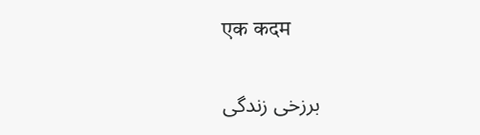एक कदम

برزخی زندگی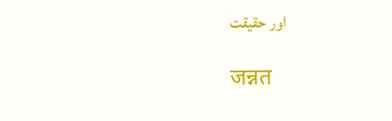اور حقیقت

जन्नत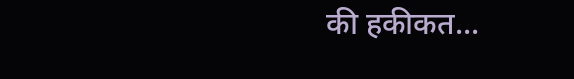की हकीकत...